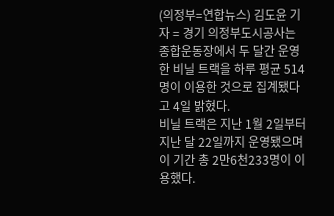(의정부=연합뉴스) 김도윤 기자 = 경기 의정부도시공사는 종합운동장에서 두 달간 운영한 비닐 트랙을 하루 평균 514명이 이용한 것으로 집계됐다고 4일 밝혔다.
비닐 트랙은 지난 1월 2일부터 지난 달 22일까지 운영됐으며 이 기간 총 2만6천233명이 이용했다.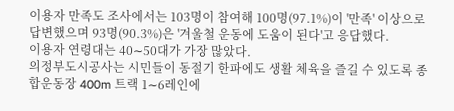이용자 만족도 조사에서는 103명이 참여해 100명(97.1%)이 '만족' 이상으로 답변했으며 93명(90.3%)은 '겨울철 운동에 도움이 된다'고 응답했다.
이용자 연령대는 40∼50대가 가장 많았다.
의정부도시공사는 시민들이 동절기 한파에도 생활 체육을 즐길 수 있도록 종합운동장 400m 트랙 1∼6레인에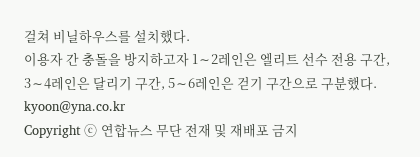걸쳐 비닐하우스를 설치했다.
이용자 간 충돌을 방지하고자 1∼2레인은 엘리트 선수 전용 구간, 3∼4레인은 달리기 구간, 5∼6레인은 걷기 구간으로 구분했다.
kyoon@yna.co.kr
Copyright ⓒ 연합뉴스 무단 전재 및 재배포 금지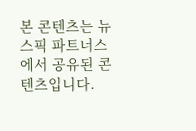본 콘텐츠는 뉴스픽 파트너스에서 공유된 콘텐츠입니다.